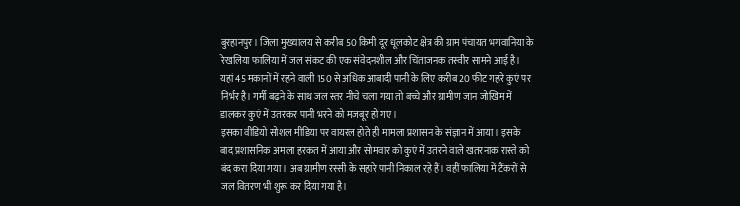बुरहानपुर। जिला मुख्यालय से करीब 50 किमी दूर धूलकोट क्षेत्र की ग्राम पंचायत भगवानिया के रेखलिया फालिया में जल संकट की एक संवेदनशील और चिंताजनक तस्वीर सामने आई है। यहां 45 मकानों में रहने वाली 150 से अधिक आबादी पानी के लिए करीब 20 फीट गहरे कुएं पर निर्भर है। गर्मी बढ़ने के साथ जल स्तर नीचे चला गया तो बच्चे और ग्रामीण जान जोखिम में डालकर कुएं में उतरकर पानी भरने को मजबूर हो गए।
इसका वीडियो सोशल मीडिया पर वायरल होते ही मामला प्रशासन के संज्ञान में आया। इसके बाद प्रशासनिक अमला हरकत में आया और सोमवार को कुएं में उतरने वाले खतरनाक रास्ते को बंद करा दिया गया। अब ग्रामीण रस्सी के सहारे पानी निकाल रहे हैं। वहीं फालिया में टैंकरों से जल वितरण भी शुरू कर दिया गया है।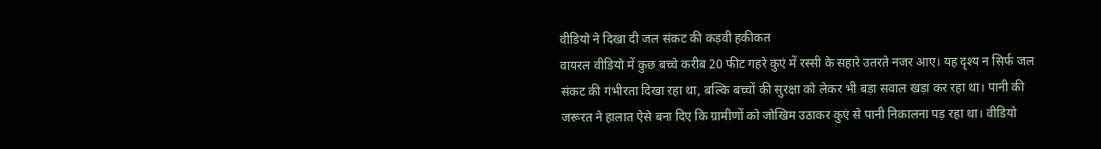वीडियो ने दिखा दी जल संकट की कड़वी हकीकत
वायरल वीडियो में कुछ बच्चे करीब 20 फीट गहरे कुएं में रस्सी के सहारे उतरते नजर आए। यह दृश्य न सिर्फ जल संकट की गंभीरता दिखा रहा था, बल्कि बच्चों की सुरक्षा को लेकर भी बड़ा सवाल खड़ा कर रहा था। पानी की जरूरत ने हालात ऐसे बना दिए कि ग्रामीणों को जोखिम उठाकर कुएं से पानी निकालना पड़ रहा था। वीडियो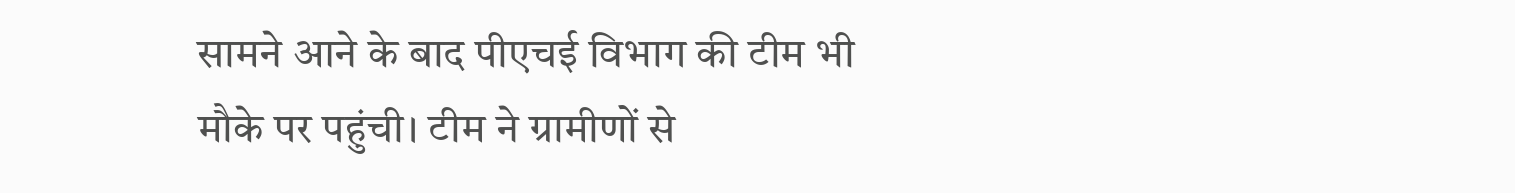सामने आने के बाद पीएचई विभाग की टीम भी मौके पर पहुंची। टीम ने ग्रामीणों से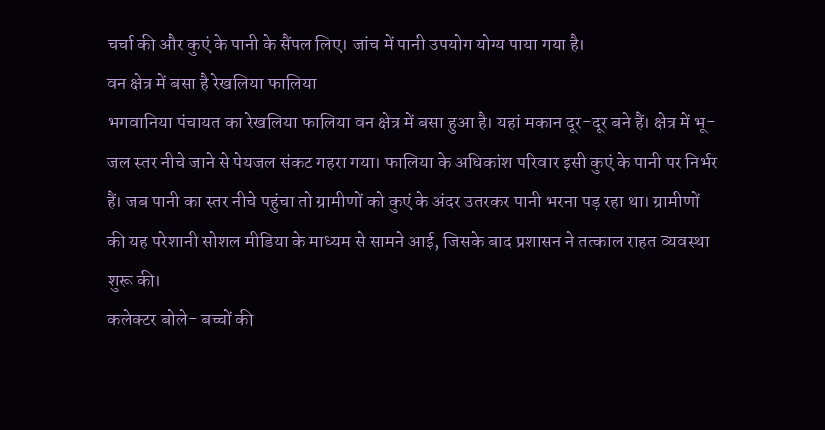चर्चा की और कुएं के पानी के सैंपल लिए। जांच में पानी उपयोग योग्य पाया गया है।
वन क्षेत्र में बसा है रेखलिया फालिया
भगवानिया पंचायत का रेखलिया फालिया वन क्षेत्र में बसा हुआ है। यहां मकान दूर-दूर बने हैं। क्षेत्र में भू-जल स्तर नीचे जाने से पेयजल संकट गहरा गया। फालिया के अधिकांश परिवार इसी कुएं के पानी पर निर्भर हैं। जब पानी का स्तर नीचे पहुंचा तो ग्रामीणों को कुएं के अंदर उतरकर पानी भरना पड़ रहा था। ग्रामीणों की यह परेशानी सोशल मीडिया के माध्यम से सामने आई, जिसके बाद प्रशासन ने तत्काल राहत व्यवस्था शुरू की।
कलेक्टर बोले- बच्चों की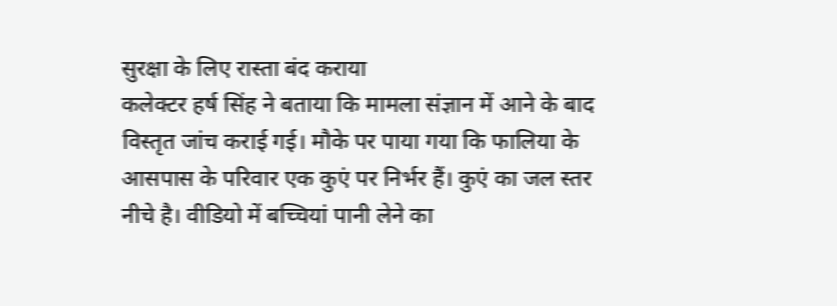सुरक्षा के लिए रास्ता बंद कराया
कलेक्टर हर्ष सिंह ने बताया कि मामला संज्ञान में आने के बाद विस्तृत जांच कराई गई। मौके पर पाया गया कि फालिया के आसपास के परिवार एक कुएं पर निर्भर हैं। कुएं का जल स्तर नीचे है। वीडियो में बच्चियां पानी लेने का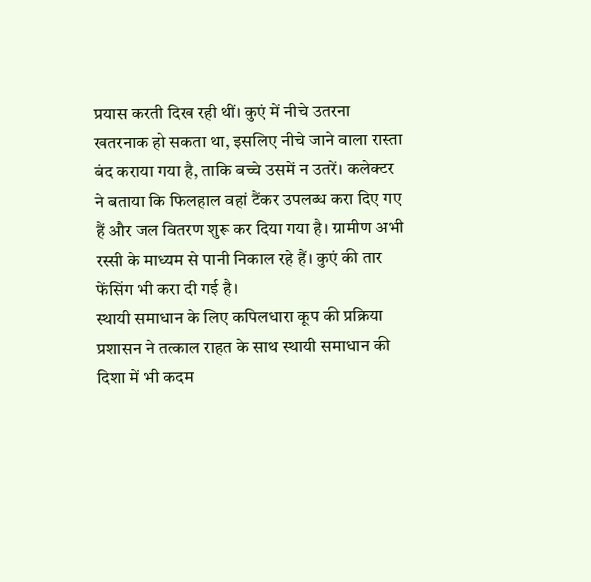प्रयास करती दिख रही थीं। कुएं में नीचे उतरना खतरनाक हो सकता था, इसलिए नीचे जाने वाला रास्ता बंद कराया गया है, ताकि बच्चे उसमें न उतरें। कलेक्टर ने बताया कि फिलहाल वहां टैंकर उपलब्ध करा दिए गए हैं और जल वितरण शुरू कर दिया गया है। ग्रामीण अभी रस्सी के माध्यम से पानी निकाल रहे हैं। कुएं की तार फेंसिंग भी करा दी गई है।
स्थायी समाधान के लिए कपिलधारा कूप की प्रक्रिया
प्रशासन ने तत्काल राहत के साथ स्थायी समाधान की दिशा में भी कदम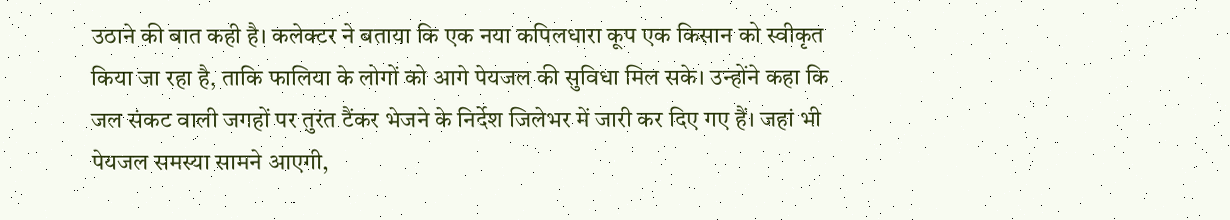उठाने की बात कही है। कलेक्टर ने बताया कि एक नया कपिलधारा कूप एक किसान को स्वीकृत किया जा रहा है, ताकि फालिया के लोगों को आगे पेयजल की सुविधा मिल सके। उन्होंने कहा कि जल संकट वाली जगहों पर तुरंत टैंकर भेजने के निर्देश जिलेभर में जारी कर दिए गए हैं। जहां भी पेयजल समस्या सामने आएगी,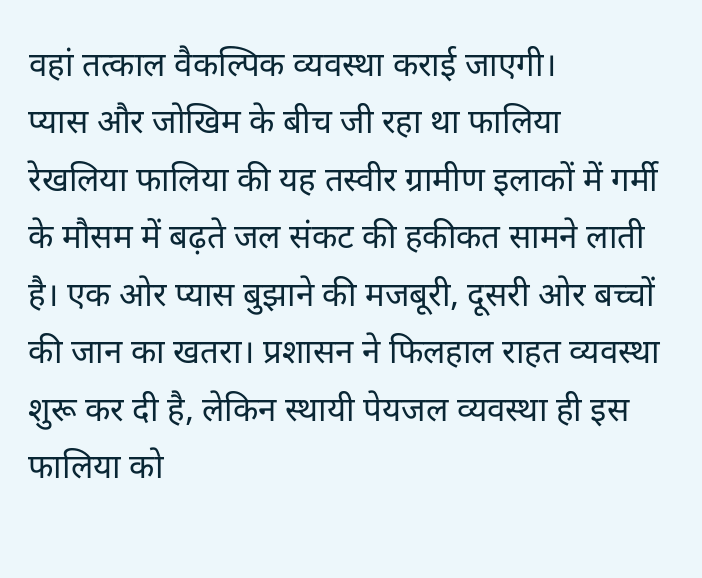वहां तत्काल वैकल्पिक व्यवस्था कराई जाएगी।
प्यास और जोखिम के बीच जी रहा था फालिया
रेखलिया फालिया की यह तस्वीर ग्रामीण इलाकों में गर्मी के मौसम में बढ़ते जल संकट की हकीकत सामने लाती है। एक ओर प्यास बुझाने की मजबूरी, दूसरी ओर बच्चों की जान का खतरा। प्रशासन ने फिलहाल राहत व्यवस्था शुरू कर दी है, लेकिन स्थायी पेयजल व्यवस्था ही इस फालिया को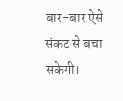बार-बार ऐसे संकट से बचा सकेगी।